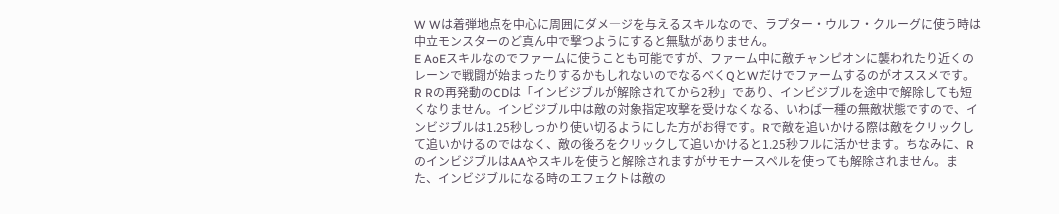W Wは着弾地点を中心に周囲にダメ―ジを与えるスキルなので、ラプター・ウルフ・クルーグに使う時は中立モンスターのど真ん中で撃つようにすると無駄がありません。
E AoEスキルなのでファームに使うことも可能ですが、ファーム中に敵チャンピオンに襲われたり近くのレーンで戦闘が始まったりするかもしれないのでなるべくQとWだけでファームするのがオススメです。
R Rの再発動のCDは「インビジブルが解除されてから2秒」であり、インビジブルを途中で解除しても短くなりません。インビジブル中は敵の対象指定攻撃を受けなくなる、いわば一種の無敵状態ですので、インビジブルは1.25秒しっかり使い切るようにした方がお得です。Rで敵を追いかける際は敵をクリックして追いかけるのではなく、敵の後ろをクリックして追いかけると1.25秒フルに活かせます。ちなみに、RのインビジブルはAAやスキルを使うと解除されますがサモナースペルを使っても解除されません。また、インビジブルになる時のエフェクトは敵の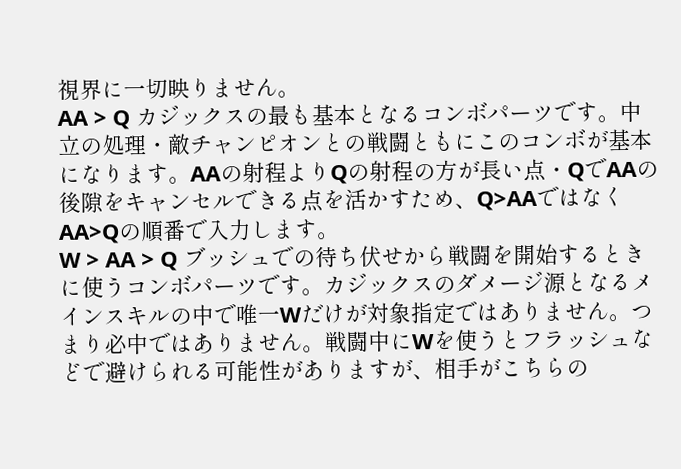視界に一切映りません。
AA > Q カジックスの最も基本となるコンボパーツです。中立の処理・敵チャンピオンとの戦闘ともにこのコンボが基本になります。AAの射程よりQの射程の方が長い点・QでAAの後隙をキャンセルできる点を活かすため、Q>AAではなくAA>Qの順番で入力します。
W > AA > Q ブッシュでの待ち伏せから戦闘を開始するときに使うコンボパーツです。カジックスのダメージ源となるメインスキルの中で唯一Wだけが対象指定ではありません。つまり必中ではありません。戦闘中にWを使うとフラッシュなどで避けられる可能性がありますが、相手がこちらの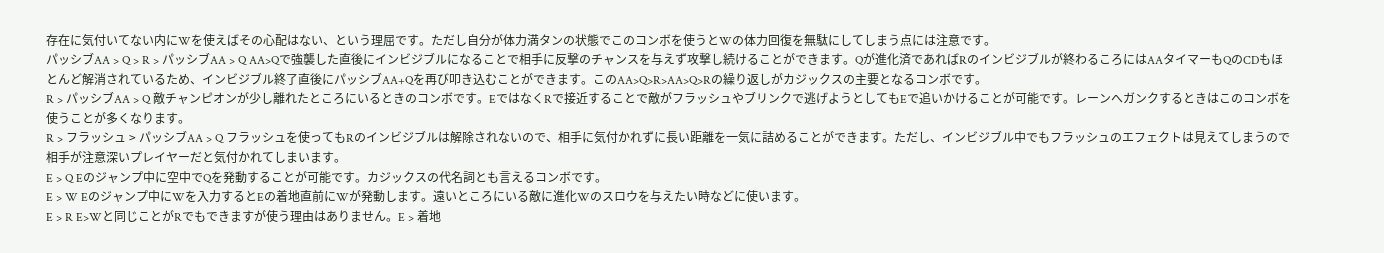存在に気付いてない内にWを使えばその心配はない、という理屈です。ただし自分が体力満タンの状態でこのコンボを使うとWの体力回復を無駄にしてしまう点には注意です。
パッシブAA > Q > R > パッシブAA > Q AA>Qで強襲した直後にインビジブルになることで相手に反撃のチャンスを与えず攻撃し続けることができます。Qが進化済であればRのインビジブルが終わるころにはAAタイマーもQのCDもほとんど解消されているため、インビジブル終了直後にパッシブAA+Qを再び叩き込むことができます。このAA>Q>R>AA>Q>Rの繰り返しがカジックスの主要となるコンボです。
R > パッシブAA > Q 敵チャンピオンが少し離れたところにいるときのコンボです。EではなくRで接近することで敵がフラッシュやブリンクで逃げようとしてもEで追いかけることが可能です。レーンへガンクするときはこのコンボを使うことが多くなります。
R > フラッシュ > パッシブAA > Q フラッシュを使ってもRのインビジブルは解除されないので、相手に気付かれずに長い距離を一気に詰めることができます。ただし、インビジブル中でもフラッシュのエフェクトは見えてしまうので相手が注意深いプレイヤーだと気付かれてしまいます。
E > Q Eのジャンプ中に空中でQを発動することが可能です。カジックスの代名詞とも言えるコンボです。
E > W Eのジャンプ中にWを入力するとEの着地直前にWが発動します。遠いところにいる敵に進化Wのスロウを与えたい時などに使います。
E > R E>Wと同じことがRでもできますが使う理由はありません。E > 着地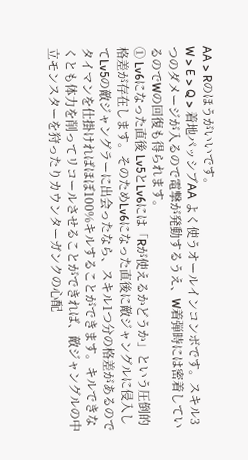AA > Rのほうがいいです。
W > E > Q > 着地パッシブAA よく使うオールインコンボです。スキル3つのダメージが入るので電撃が発動するうえ、W着弾時には密着しているのでWの回復も得られます。
① Lv6になった直後 Lv5とLv6には「Rが使えるかどうか」という圧倒的格差が存在します。そのためLv6になった直後に敵ジャングルに侵入してLv5の敵ジャングラーに出会ったなら、スキル1つ分の格差があるのでタイマンを仕掛ければほぼ100%キルすることができます。キルできなくとも体力を削ってリコールさせることができれば、敵ジャングルの中立モンスターを狩ったりカウンターガンクの心配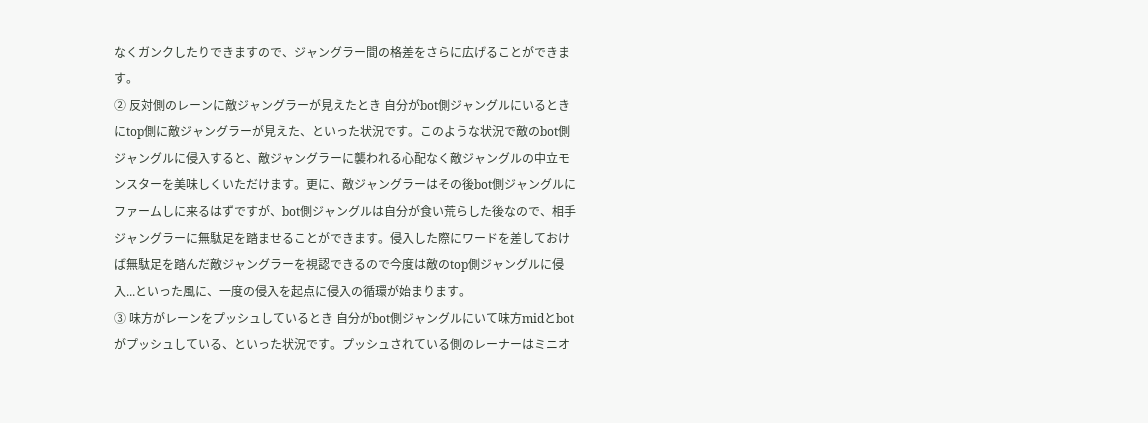なくガンクしたりできますので、ジャングラー間の格差をさらに広げることができます。
② 反対側のレーンに敵ジャングラーが見えたとき 自分がbot側ジャングルにいるときにtop側に敵ジャングラーが見えた、といった状況です。このような状況で敵のbot側ジャングルに侵入すると、敵ジャングラーに襲われる心配なく敵ジャングルの中立モンスターを美味しくいただけます。更に、敵ジャングラーはその後bot側ジャングルにファームしに来るはずですが、bot側ジャングルは自分が食い荒らした後なので、相手ジャングラーに無駄足を踏ませることができます。侵入した際にワードを差しておけば無駄足を踏んだ敵ジャングラーを視認できるので今度は敵のtop側ジャングルに侵入...といった風に、一度の侵入を起点に侵入の循環が始まります。
③ 味方がレーンをプッシュしているとき 自分がbot側ジャングルにいて味方midとbotがプッシュしている、といった状況です。プッシュされている側のレーナーはミニオ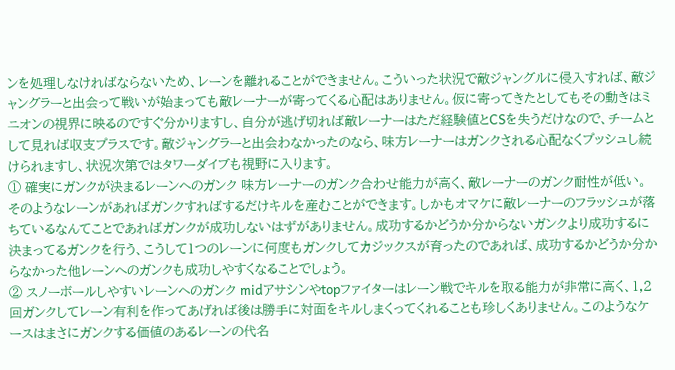ンを処理しなければならないため、レーンを離れることができません。こういった状況で敵ジャングルに侵入すれば、敵ジャングラーと出会って戦いが始まっても敵レーナーが寄ってくる心配はありません。仮に寄ってきたとしてもその動きはミニオンの視界に映るのですぐ分かりますし、自分が逃げ切れば敵レーナーはただ経験値とCSを失うだけなので、チームとして見れば収支プラスです。敵ジャングラーと出会わなかったのなら、味方レーナーはガンクされる心配なくプッシュし続けられますし、状況次第ではタワーダイブも視野に入ります。
① 確実にガンクが決まるレーンへのガンク 味方レーナーのガンク合わせ能力が高く、敵レーナーのガンク耐性が低い。そのようなレーンがあればガンクすればするだけキルを産むことができます。しかもオマケに敵レーナーのフラッシュが落ちているなんてことであればガンクが成功しないはずがありません。成功するかどうか分からないガンクより成功するに決まってるガンクを行う、こうして1つのレーンに何度もガンクしてカジックスが育ったのであれば、成功するかどうか分からなかった他レーンへのガンクも成功しやすくなることでしょう。
② スノーボールしやすいレーンへのガンク midアサシンやtopファイターはレーン戦でキルを取る能力が非常に高く、1,2回ガンクしてレーン有利を作ってあげれば後は勝手に対面をキルしまくってくれることも珍しくありません。このようなケースはまさにガンクする価値のあるレーンの代名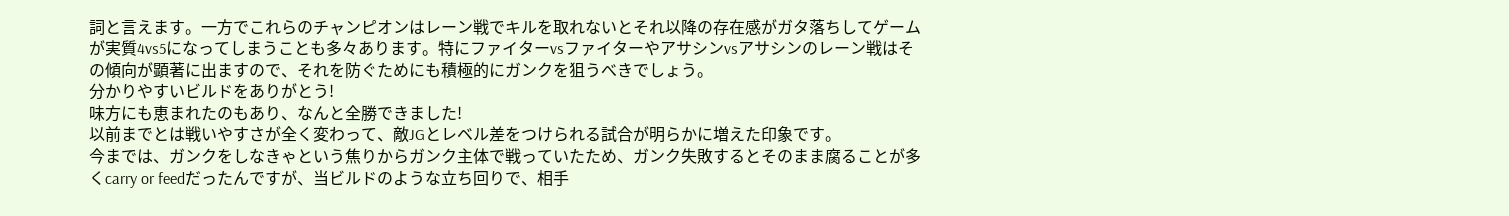詞と言えます。一方でこれらのチャンピオンはレーン戦でキルを取れないとそれ以降の存在感がガタ落ちしてゲームが実質4vs5になってしまうことも多々あります。特にファイターvsファイターやアサシンvsアサシンのレーン戦はその傾向が顕著に出ますので、それを防ぐためにも積極的にガンクを狙うべきでしょう。
分かりやすいビルドをありがとう!
味方にも恵まれたのもあり、なんと全勝できました!
以前までとは戦いやすさが全く変わって、敵JGとレベル差をつけられる試合が明らかに増えた印象です。
今までは、ガンクをしなきゃという焦りからガンク主体で戦っていたため、ガンク失敗するとそのまま腐ることが多くcarry or feedだったんですが、当ビルドのような立ち回りで、相手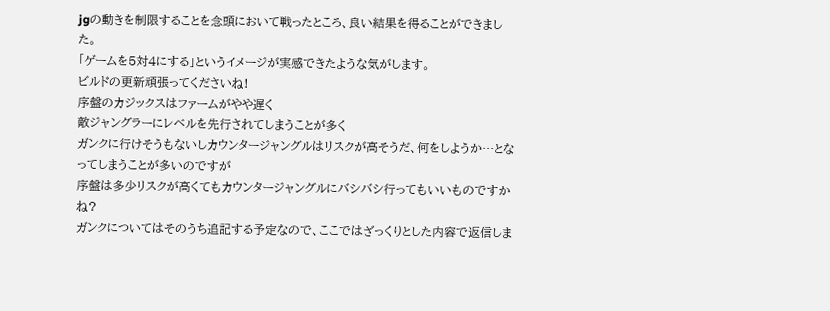jgの動きを制限することを念頭において戦ったところ、良い結果を得ることができました。
「ゲームを5対4にする」というイメージが実感できたような気がします。
ビルドの更新頑張ってくださいね!
序盤のカジックスはファームがやや遅く
敵ジャングラーにレベルを先行されてしまうことが多く
ガンクに行けそうもないしカウンタージャングルはリスクが高そうだ、何をしようか…となってしまうことが多いのですが
序盤は多少リスクが高くてもカウンタージャングルにバシバシ行ってもいいものですかね?
ガンクについてはそのうち追記する予定なので、ここではざっくりとした内容で返信しま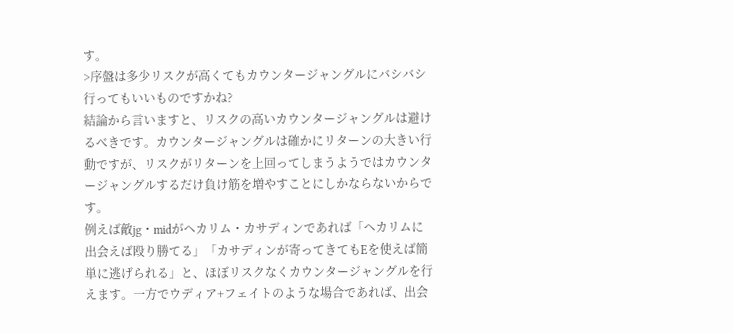す。
>序盤は多少リスクが高くてもカウンタージャングルにバシバシ行ってもいいものですかね?
結論から言いますと、リスクの高いカウンタージャングルは避けるべきです。カウンタージャングルは確かにリターンの大きい行動ですが、リスクがリターンを上回ってしまうようではカウンタージャングルするだけ負け筋を増やすことにしかならないからです。
例えば敵jg・midがヘカリム・カサディンであれば「ヘカリムに出会えば殴り勝てる」「カサディンが寄ってきてもEを使えば簡単に逃げられる」と、ほぼリスクなくカウンタージャングルを行えます。一方でウディア+フェイトのような場合であれば、出会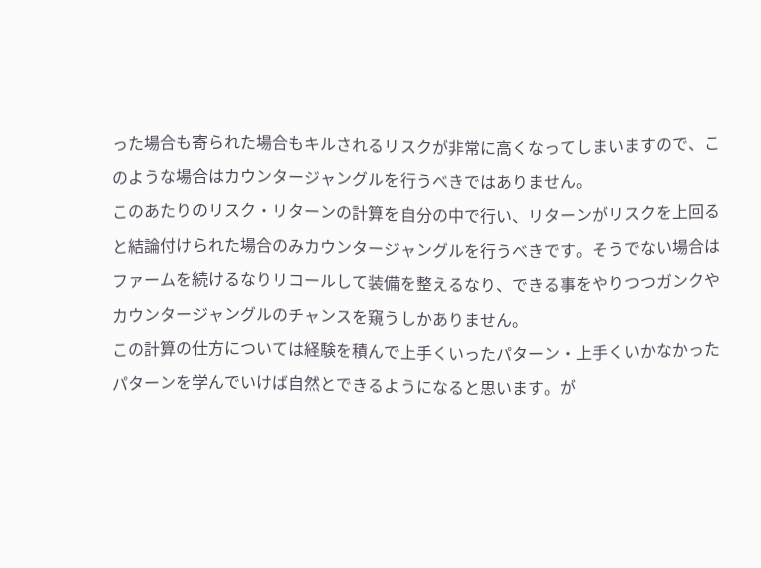った場合も寄られた場合もキルされるリスクが非常に高くなってしまいますので、このような場合はカウンタージャングルを行うべきではありません。
このあたりのリスク・リターンの計算を自分の中で行い、リターンがリスクを上回ると結論付けられた場合のみカウンタージャングルを行うべきです。そうでない場合はファームを続けるなりリコールして装備を整えるなり、できる事をやりつつガンクやカウンタージャングルのチャンスを窺うしかありません。
この計算の仕方については経験を積んで上手くいったパターン・上手くいかなかったパターンを学んでいけば自然とできるようになると思います。が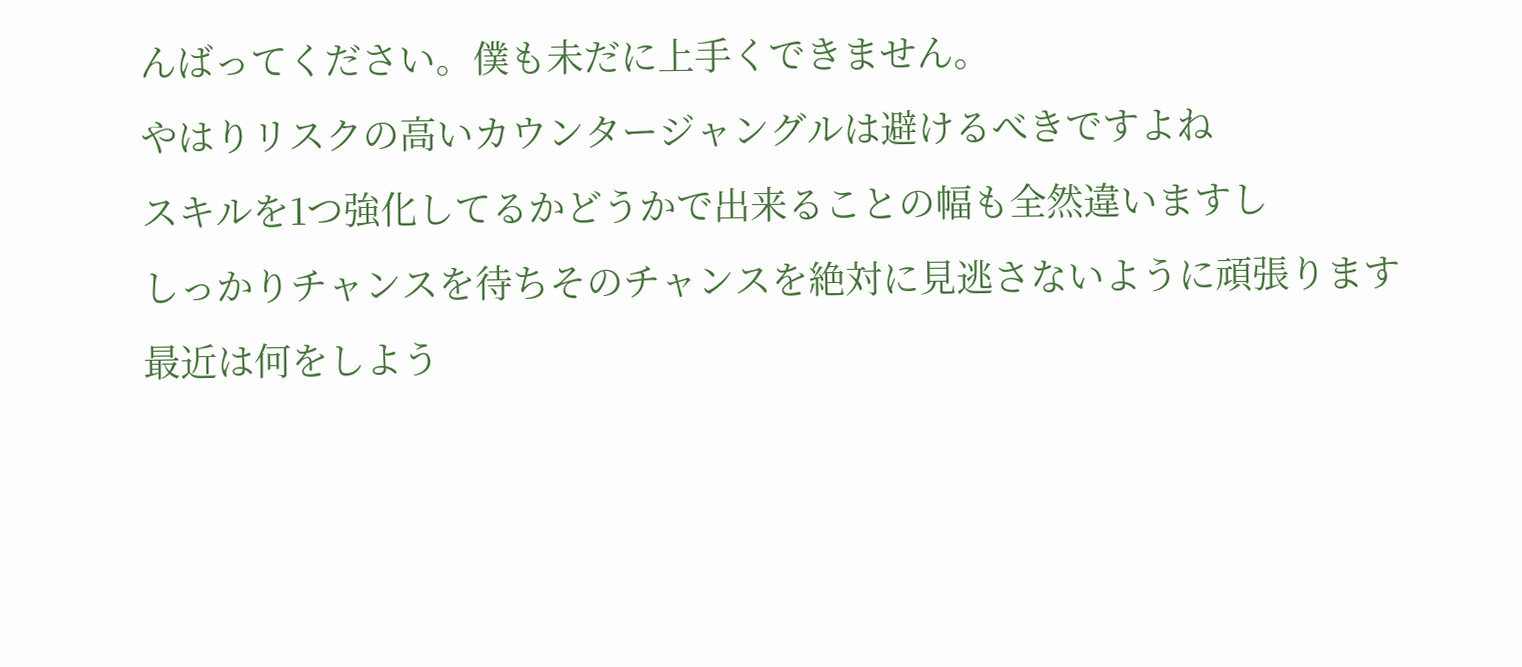んばってください。僕も未だに上手くできません。
やはりリスクの高いカウンタージャングルは避けるべきですよね
スキルを1つ強化してるかどうかで出来ることの幅も全然違いますし
しっかりチャンスを待ちそのチャンスを絶対に見逃さないように頑張ります
最近は何をしよう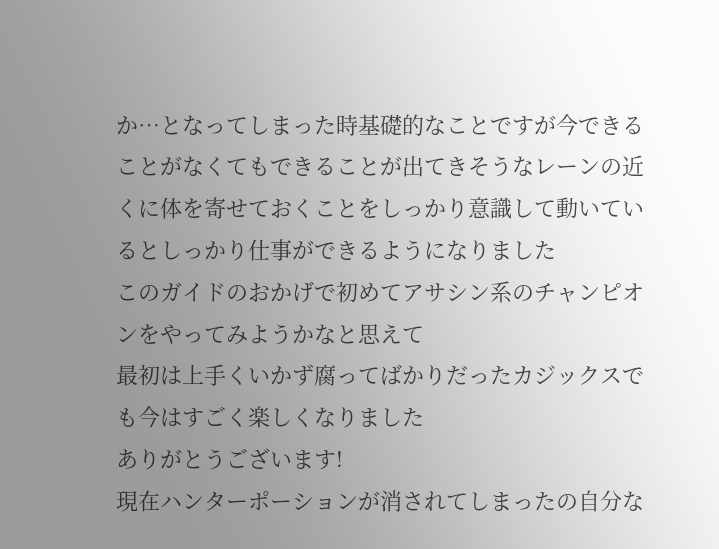か…となってしまった時基礎的なことですが今できることがなくてもできることが出てきそうなレーンの近くに体を寄せておくことをしっかり意識して動いているとしっかり仕事ができるようになりました
このガイドのおかげで初めてアサシン系のチャンピオンをやってみようかなと思えて
最初は上手くいかず腐ってばかりだったカジックスでも今はすごく楽しくなりました
ありがとうございます!
現在ハンターポーションが消されてしまったの自分な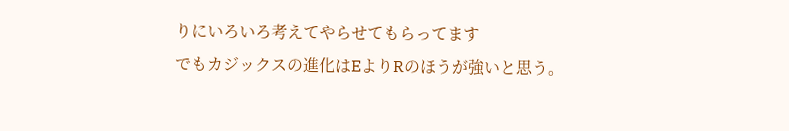りにいろいろ考えてやらせてもらってます
でもカジックスの進化はEよりRのほうが強いと思う。